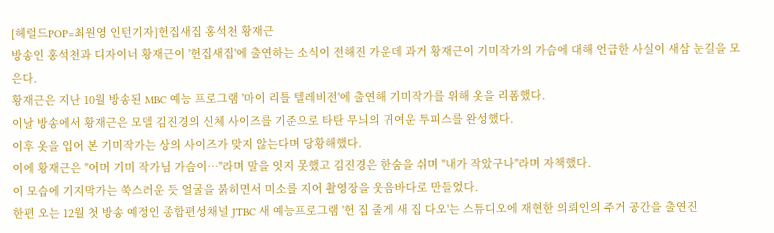[헤럴드POP=최원영 인턴기자]헌집새집 홍석천 황재근
방송인 홍석천과 디자이너 황재근이 '헌집새집'에 출연하는 소식이 전해진 가운데 과거 황재근이 기미작가의 가슴에 대해 언급한 사실이 새삼 눈길을 모은다.
황재근은 지난 10월 방송된 MBC 예능 프로그램 '마이 리틀 텔레비전'에 출연해 기미작가를 위해 옷을 리폼했다.
이날 방송에서 황재근은 모델 김진경의 신체 사이즈를 기준으로 타탄 무늬의 귀여운 투피스를 완성했다.
이후 옷을 입어 본 기미작가는 상의 사이즈가 맞지 않는다며 당황해했다.
이에 황재근은 "어머 기미 작가님 가슴이…"라며 말을 잇지 못했고 김진경은 한숨을 쉬며 "내가 작았구나"라며 자책했다.
이 모습에 기지막가는 쑥스러운 듯 얼굴을 붉히면서 미소를 지어 촬영장을 웃음바다로 만들었다.
한편 오는 12월 첫 방송 예정인 종합편성채널 JTBC 새 예능프로그램 '헌 집 줄게 새 집 다오'는 스튜디오에 재현한 의뢰인의 주거 공간을 출연진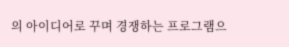의 아이디어로 꾸며 경쟁하는 프로그램으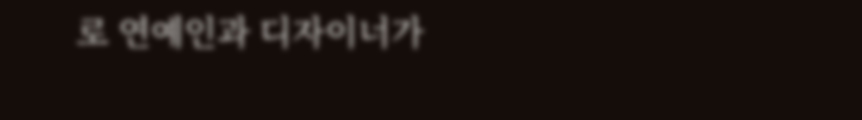로 연예인과 디자이너가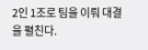2인 1조로 팀을 이뤄 대결을 펼친다.